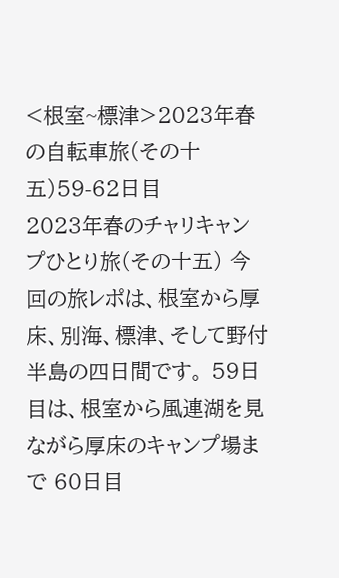<根室~標津>2023年春の自転車旅(その十五)59-62日目
2023年春のチャリキャンプひとり旅(その十五) 今回の旅レポは、根室から厚床、別海、標津、そして野付半島の四日間です。 59日目は、根室から風連湖を見ながら厚床のキャンプ場まで 60日目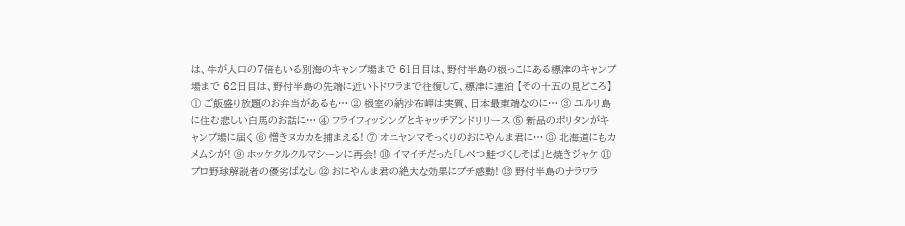は、牛が人口の7倍もいる別海のキャンプ場まで 61日目は、野付半島の根っこにある標津のキャンプ場まで 62日目は、野付半島の先端に近いトドワラまで往復して、標津に連泊 【その十五の見どころ】 ① ご飯盛り放題のお弁当があるも… ② 根室の納沙布岬は実質、日本最東端なのに… ③ ユルリ島に住む悲しい白馬のお話に… ④ フライフィッシングとキャッチアンドリリース ⑤ 新品のポリタンがキャンプ場に届く ⑥ 憎きヌカカを捕まえる! ⑦ オニヤンマそっくりのおにやんま君に… ⑧ 北海道にもカメムシが! ⑨ ホッケクルクルマシーンに再会! ⑩ イマイチだった「しべつ鮭づくしそば」と焼きジャケ ⑪ プロ野球解説者の優劣ばなし ⑫ おにやんま君の絶大な効果にプチ感動! ⑬ 野付半島のナラワラ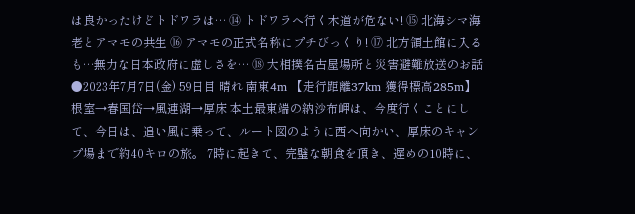は良かったけどトドワラは… ⑭ トドワラへ行く木道が危ない! ⑮ 北海シマ海老とアマモの共生 ⑯ アマモの正式名称にプチびっくり! ⑰ 北方領土館に入るも…無力な日本政府に虚しさを… ⑱ 大相撲名古屋場所と災害避難放送のお話 ●2023年7月7日(金) 59日目 晴れ 南東4m 【走行距離37km 獲得標高285m】 根室→春国岱→風連湖→厚床 本土最東端の納沙布岬は、今度行くことにして、今日は、追い風に乗って、ルート図のように西へ向かい、厚床のキャンプ場まで約40キロの旅。 7時に起きて、完璧な朝食を頂き、遅めの10時に、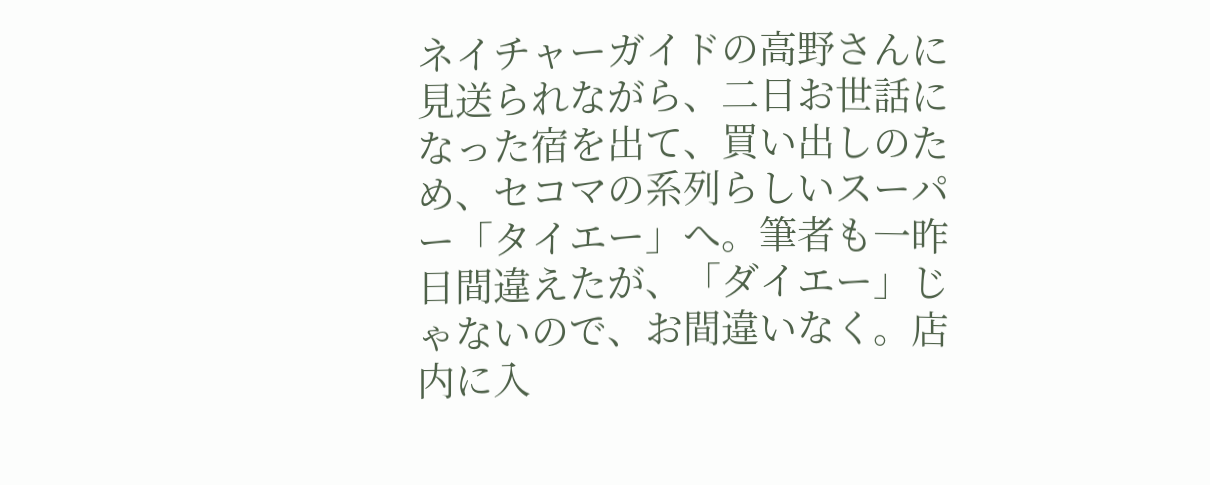ネイチャーガイドの高野さんに見送られながら、二日お世話になった宿を出て、買い出しのため、セコマの系列らしいスーパー「タイエー」へ。筆者も一昨日間違えたが、「ダイエー」じゃないので、お間違いなく。店内に入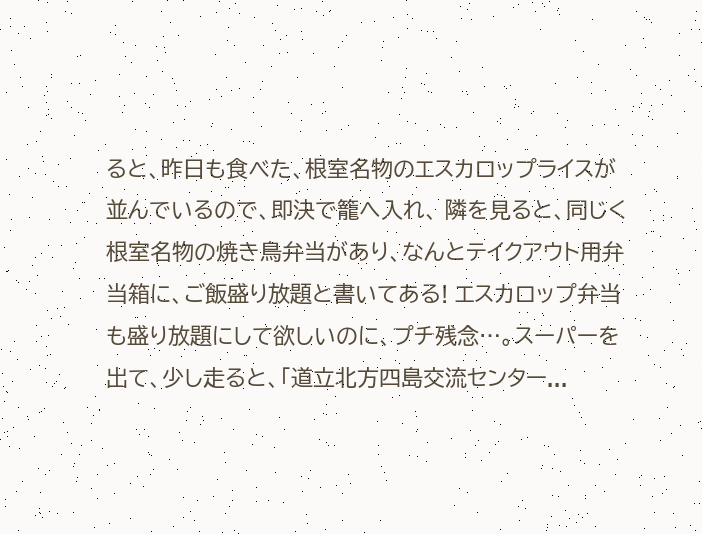ると、昨日も食べた、根室名物のエスカロップライスが並んでいるので、即決で籠へ入れ、 隣を見ると、同じく根室名物の焼き鳥弁当があり、なんとテイクアウト用弁当箱に、ご飯盛り放題と書いてある! エスカロップ弁当も盛り放題にして欲しいのに、プチ残念…。スーパーを出て、少し走ると、「道立北方四島交流センター...